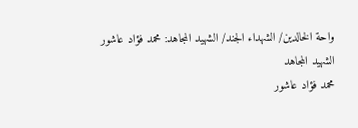واحة الخالدين/ الشهداء الجند/ الشهيد المجاهد: محمد فؤاد عاشور
الشهيد المجاهد
محمد فؤاد عاشور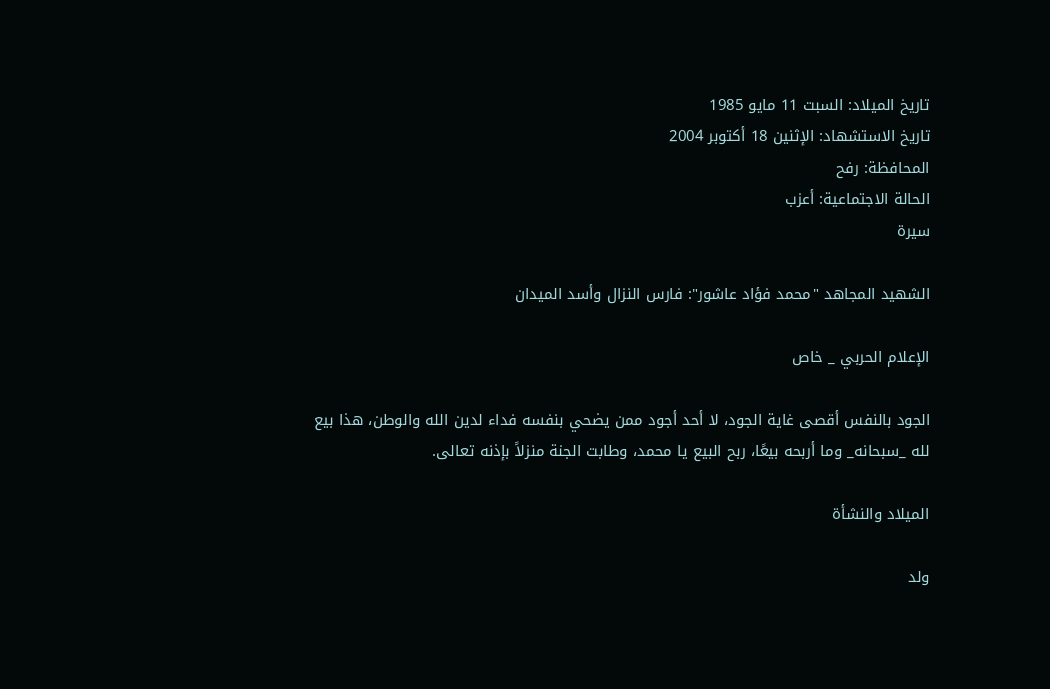تاريخ الميلاد: السبت 11 مايو 1985
تاريخ الاستشهاد: الإثنين 18 أكتوبر 2004
المحافظة: رفح
الحالة الاجتماعية: أعزب
سيرة

الشهيد المجاهد "محمد فؤاد عاشور": فارس النزال وأسد الميدان

الإعلام الحربي _ خاص

الجود بالنفس أقصى غاية الجود، لا أحد أجود ممن يضحي بنفسه فداء لدين الله والوطن، هذا بيع لله _سبحانه_ وما أربحه بيعًا، ربح البيع يا محمد، وطابت الجنة منزلاً بإذنه تعالى.

الميلاد والنشأة

ولد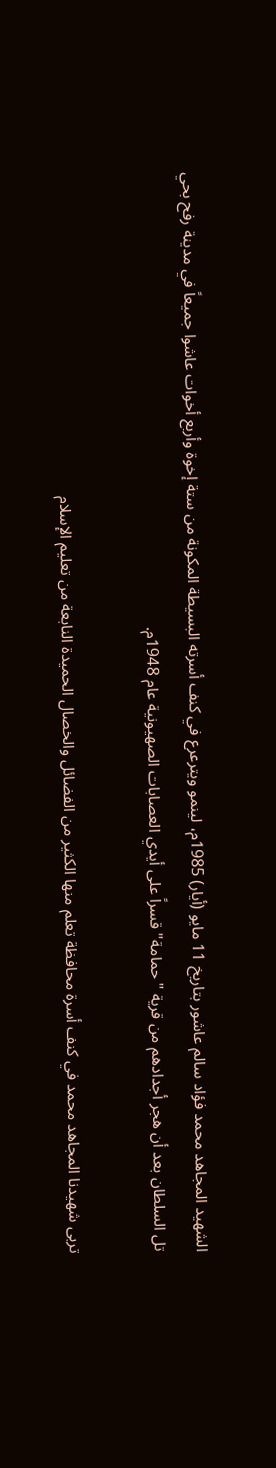الشهيد المجاهد محمد فؤاد سالم عاشور بتاريخ 11 مايو (أيار) 1985م، لينمو ويترعرع في كنف أسرته البسيطة المكونة من ستة إخوة وأربع أخوات عاشوا جميعاً في مدينة رفح بحي تل السلطان بعد أن هجر أجدادهم من قرية "حمامة" قسراً على أيدي العصابات الصهيونية عام 1948م.

تربى شهيدنا المجاهد محمد في كنف أسرة محافظة تعلم منها الكثير من الفضائل والخصال الحميدة النابعة من تعليم الإسلام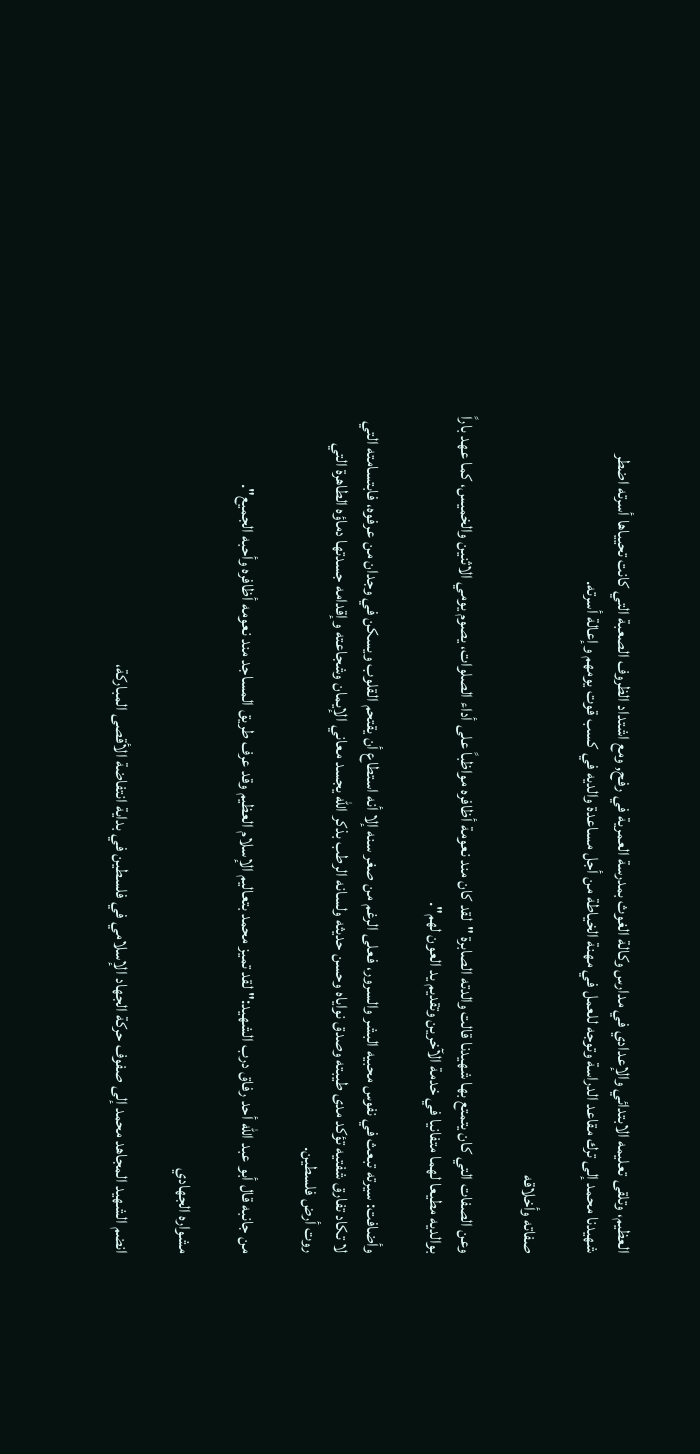العظيم، وتلقى تعليمه الابتدائي والإعدادي في مدارس وكالة الغوث بمدرسة العمرية في رفح, ومع اشتداد الظروف الصعبة التي كانت تحيياها أسرته اضطر شهيدنا محمد إلى ترك مقاعد الدراسة وتوجه للعمل في مهنة الخياطة من أجل مساعدة والديه في كسب قوت يومهم وإعالة أسرته.

صفاته وأخلاقه

وعن الصفات التي كان يتمتع بها شهيدنا قالت والدته الصابرة "لقد كان مند نعومة أظافره مواظباً على أداء الصلوات، يصوم يومي الاثنين والخميس، كما عهد باراً بوالديه مطيعا لهما متفانيا في خدمة الآخرين وتقديم يد العون لهم".

وأضافت: سيرته تبعث في نفوس محبيه البشر والسرور، فعلى الرغم من صغر سنه إلا أنه استطاع أن يقتحم القلوب ويسكن في وجدان من عرفوه، فابتسامته التي لا تكاد تفارق شفتيه تؤكد مدى طيبته وصدق نواياه وحسن حديثه ولسانه الرطب بذكر الله يجسد معاني الإيمان وشجاعته وإقدامه جسدتها دماؤه الطاهرة التي روت أرض فلسطين.

من جانبه قال أبو عبد الله أحد رفاق درب الشهيد:" لقد تميز محمد بتعاليم الإسلام العظيم وقد عرف طريق المساجد مند نعومه أظافره وأحبه الجميع".

مشواره الجهادي

انضم الشهيد المجاهد محمد إلى صفوف حركة الجهاد الإسلامي في فلسطين في بداية انتفاضة الأقصى المباركة،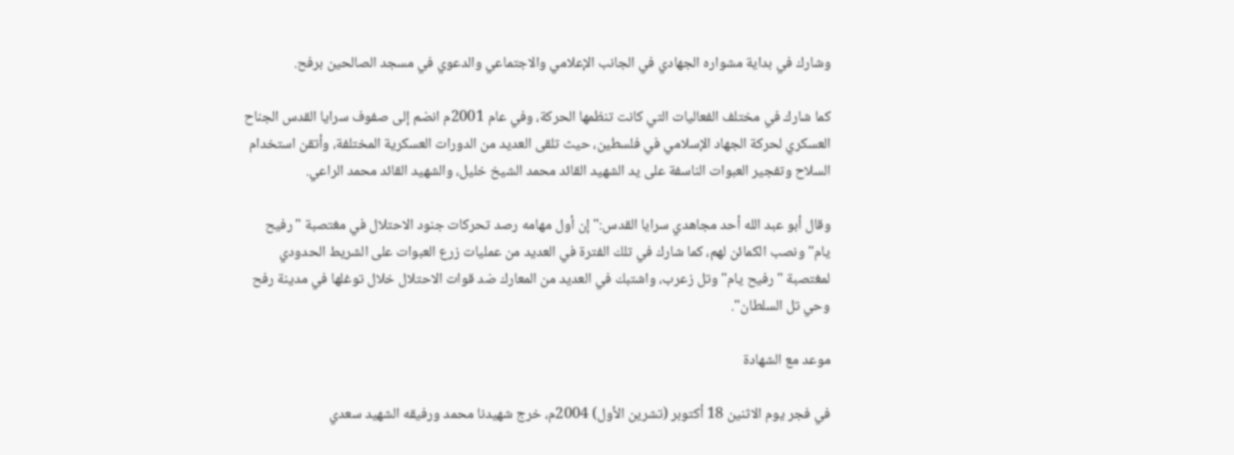وشارك في بداية مشواره الجهادي في الجانب الإعلامي والاجتماعي والدعوي في مسجد الصالحين برفح.

كما شارك في مختلف الفعاليات التي كانت تنظمها الحركة، وفي عام 2001م انضم إلى صفوف سرايا القدس الجناح العسكري لحركة الجهاد الإسلامي في فلسطين، حيث تلقى العديد من الدورات العسكرية المختلفة، وأتقن استخدام السلاح وتفجير العبوات الناسفة على يد الشهيد القائد محمد الشيخ خليل، والشهيد القائد محمد الراعي.

وقال أبو عبد الله أحد مجاهدي سرايا القدس:" إن أول مهامه رصد تحركات جنود الاحتلال في مغتصبة "رفيح يام" ونصب الكمائن لهم، كما شارك في تلك الفترة في العديد من عمليات زرع العبوات على الشريط الحدودي لمغتصبة "رفيح يام" وتل زعرب، واشتبك في العديد من المعارك ضد قوات الاحتلال خلال توغلها في مدينة رفح وحي تل السلطان".

موعد مع الشهادة

في فجر يوم الاثنين 18 أكتوبر (تشرين الأول) 2004م، خرج شهيدنا محمد ورفيقه الشهيد سعدي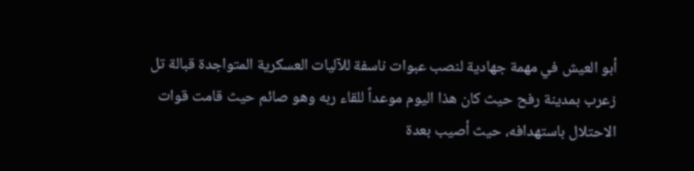أبو العيش في مهمة جهادية لنصب عبوات ناسفة للآليات العسكرية المتواجدة قبالة تل زعرب بمدينة رفح حيث كان هذا اليوم موعداً للقاء ربه وهو صائم حيث قامت قوات الاحتلال باستهدافه، حيث أصيب بعدة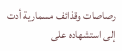رصاصات وقذائف مسمارية أدت إلى استشهاده على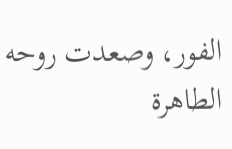الفور، وصعدت روحه الطاهرة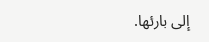إلى بارئها.